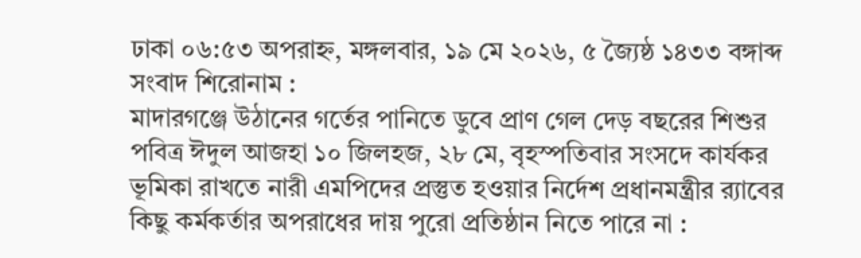ঢাকা ০৬:৫৩ অপরাহ্ন, মঙ্গলবার, ১৯ মে ২০২৬, ৫ জ্যৈষ্ঠ ১৪৩৩ বঙ্গাব্দ
সংবাদ শিরোনাম :
মাদারগঞ্জে উঠানের গর্তের পানিতে ডুবে প্রাণ গেল দেড় বছরের শিশুর পবিত্র ঈদুল আজহা ১০ জিলহজ, ২৮ মে, বৃহস্পতিবার সংসদে কার্যকর ভূমিকা রাখতে নারী এমপিদের প্রস্তুত হওয়ার নির্দেশ প্রধানমন্ত্রীর র‌্যাবের কিছু কর্মকর্তার অপরাধের দায় পুরো প্রতিষ্ঠান নিতে পারে না :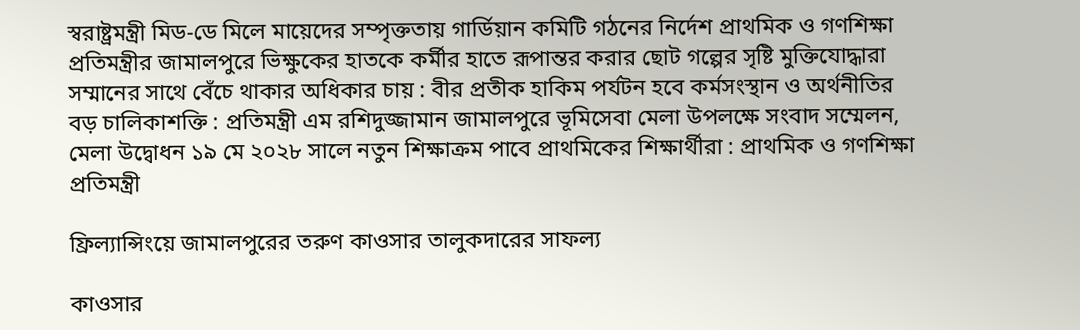স্বরাষ্ট্রমন্ত্রী মিড-ডে মিলে মায়েদের সম্পৃক্ততায় গার্ডিয়ান কমিটি গঠনের নির্দেশ প্রাথমিক ও গণশিক্ষা প্রতিমন্ত্রীর জামালপুরে ভিক্ষুকের হাতকে কর্মীর হাতে রূপান্তর করার ছোট গল্পের সৃষ্টি মুক্তিযোদ্ধারা সম্মানের সাথে বেঁচে থাকার অধিকার চায় : বীর প্রতীক হাকিম পর্যটন হবে কর্মসংস্থান ও অর্থনীতির বড় চালিকাশক্তি : প্রতিমন্ত্রী এম রশিদুজ্জামান জামালপুরে ভূমিসেবা মেলা উপলক্ষে সংবাদ সম্মেলন, মেলা উদ্বোধন ১৯ মে ২০২৮ সালে নতুন শিক্ষাক্রম পাবে প্রাথমিকের শিক্ষার্থীরা : প্রাথমিক ও গণশিক্ষা প্রতিমন্ত্রী

ফ্রিল্যান্সিংয়ে জামালপুরের তরুণ কাওসার তালুকদারের সাফল্য

কাওসার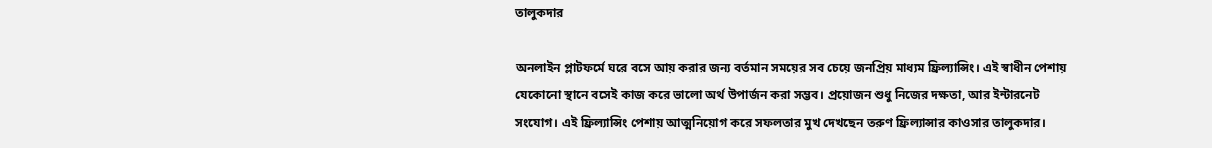তালুকদার

অনলাইন প্লাটফর্মে ঘরে বসে আয় করার জন্য বর্তমান সময়ের সব চেয়ে জনপ্রিয় মাধ্যম ফ্রিল্যান্সিং। এই স্বাধীন পেশায় যেকোনো স্থানে বসেই কাজ করে ভালো অর্থ উপার্জন করা সম্ভব। প্রয়োজন শুধু নিজের দক্ষতা, আর ইন্টারনেট সংযোগ। এই ফ্রিল্যান্সিং পেশায় আত্মনিয়োগ করে সফলতার মুখ দেখছেন তরুণ ফ্রিল্যান্সার কাওসার তালুকদার।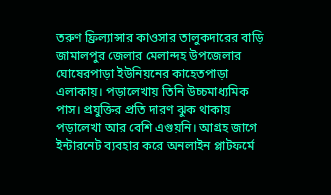তরুণ ফ্রিল্যান্সার কাওসার তালুকদারের বাড়ি জামালপুর জেলার মেলান্দহ উপজেলার ঘোষেরপাড়া ইউনিয়নের কাহেতপাড়া এলাকায়। পড়ালেখায় তিনি উচ্চমাধ্যমিক পাস। প্রযুক্তির প্রতি দারণ ঝুক থাকায় পড়ালেখা আর বেশি এগুয়নি। আগ্রহ জাগে ইন্টারনেট ব্যবহার করে অনলাইন প্লাটফর্মে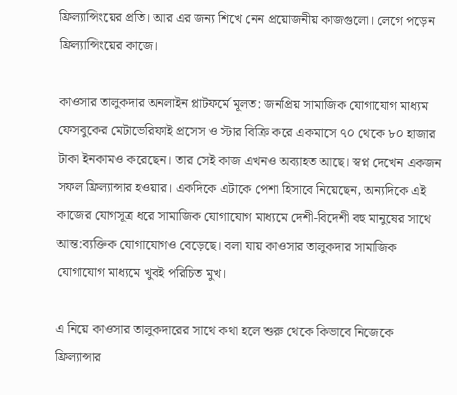ফ্রিল্যান্সিংয়ের প্রতি। আর এর জন্য শিখে নেন প্রয়োজনীয় কাজগুলো। লেগে পড়েন ফ্রিল্যান্সিংয়ের কাজে।

কাওসার তালুকদার অনলাইন প্লাটফর্মে মূলত: জনপ্রিয় সামাজিক যোগাযোগ মাধ্যম ফেসবুকের মেটাভেরিফাই প্রসেস ও স্টার বিক্রি করে একমাসে ৭০ থেকে ৮০ হাজার টাকা ইনকামও করেছেন। তার সেই কাজ এখনও অব্যাহত আছে। স্বপ্ন দেখেন একজন সফল ফ্রিল্যান্সার হওয়ার। একদিকে এটাকে পেশা হিসাবে নিয়েছেন, অন্যদিকে এই কাজের যোগসূত্র ধরে সামাজিক যোগাযোগ মাধ্যমে দেশী-বিদেশী বহু মানুষের সাথে আন্ত:ব্যক্তিক যোগাযোগও বেড়েছে। বলা যায় কাওসার তালুকদার সামাজিক যোগাযোগ মাধ্যমে খুবই পরিচিত মুখ।

এ নিয়ে কাওসার তালুকদারের সাথে কথা হলে শুরু থেকে কিভাবে নিজেকে ফ্রিল্যান্সার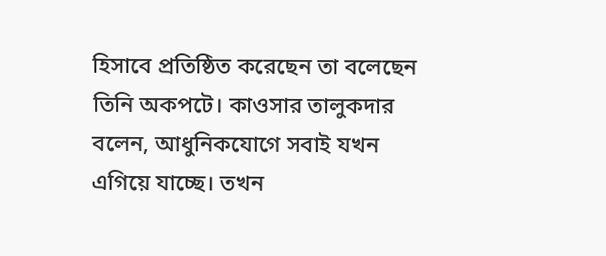হিসাবে প্রতিষ্ঠিত করেছেন তা বলেছেন তিনি অকপটে। কাওসার তালুকদার বলেন, আধুনিকযোগে সবাই যখন এগিয়ে যাচ্ছে। তখন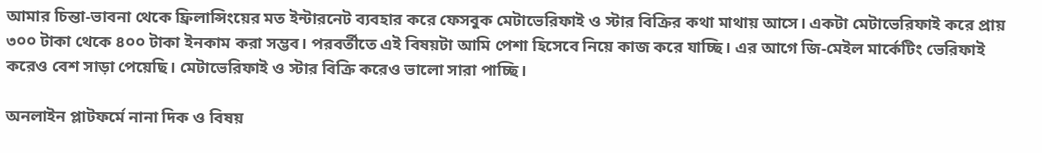আমার চিন্তা-ভাবনা থেকে ফ্রিলান্সিংয়ের মত ইন্টারনেট ব্যবহার করে ফেসবুক মেটাভেরিফাই ও স্টার বিক্রির কথা মাথায় আসে। একটা মেটাভেরিফাই করে প্রায় ৩০০ টাকা থেকে ৪০০ টাকা ইনকাম করা সম্ভব। পরবর্তীতে এই বিষয়টা আমি পেশা হিসেবে নিয়ে কাজ করে যাচ্ছি। এর আগে জি-মেইল মার্কেটিং ভেরিফাই করেও বেশ সাড়া পেয়েছি। মেটাভেরিফাই ও স্টার বিক্রি করেও ভালো সারা পাচ্ছি।

অনলাইন প্লাটফর্মে নানা দিক ও বিষয়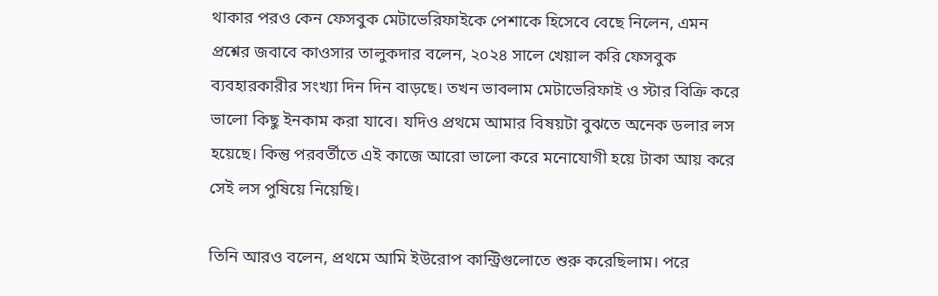থাকার পরও কেন ফেসবুক মেটাভেরিফাইকে পেশাকে হিসেবে বেছে নিলেন, এমন প্রশ্নের জবাবে কাওসার তালুকদার বলেন, ২০২৪ সালে খেয়াল করি ফেসবুক ব্যবহারকারীর সংখ্যা দিন দিন বাড়ছে। তখন ভাবলাম মেটাভেরিফাই ও স্টার বিক্রি করে ভালো কিছু ইনকাম করা যাবে। যদিও প্রথমে আমার বিষয়টা বুঝতে অনেক ডলার লস হয়েছে। কিন্তু পরবর্তীতে এই কাজে আরো ভালো করে মনোযোগী হয়ে টাকা আয় করে সেই লস পুষিয়ে নিয়েছি।

তিনি আরও বলেন, প্রথমে আমি ইউরোপ কান্ট্রিগুলোতে শুরু করেছিলাম। পরে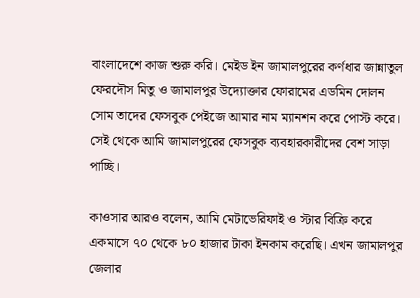বাংলাদেশে কাজ শুরু করি। মেইড ইন জামালপুরের কর্ণধার জান্নাতুল ফেরদৌস মিতু ও জামালপুর উদ্যোক্তার ফোরামের এডমিন দোলন সোম তাদের ফেসবুক পেইজে আমার নাম ম্যানশন করে পোস্ট করে। সেই থেকে আমি জামালপুরের ফেসবুক ব্যবহারকারীদের বেশ সাড়া পাচ্ছি।

কাওসার আরও বলেন, আমি মেটাভেরিফাই ও স্টার বিক্রি করে একমাসে ৭০ থেকে ৮০ হাজার টাকা ইনকাম করেছি। এখন জামালপুর জেলার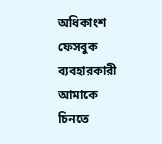অধিকাংশ ফেসবুক ব্যবহারকারী আমাকে চিনতে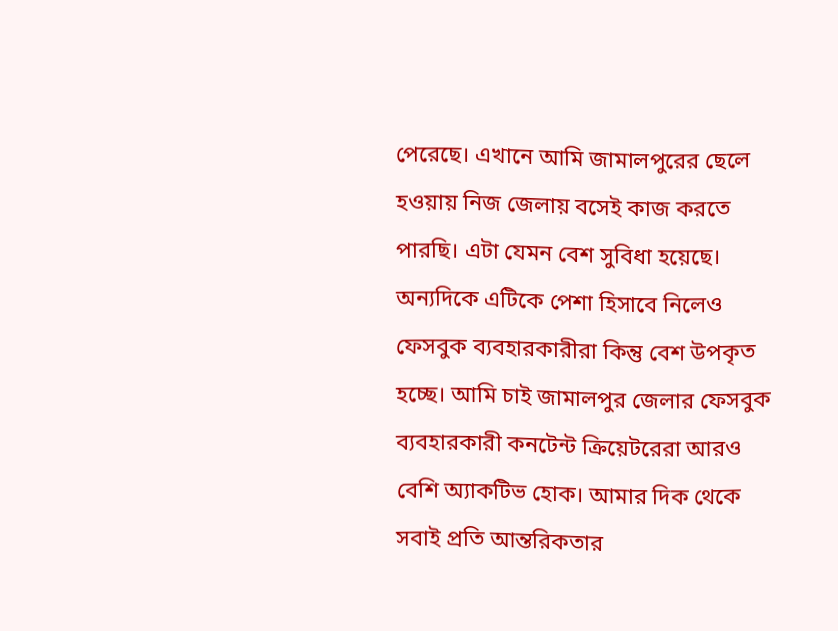পেরেছে। এখানে আমি জামালপুরের ছেলে হওয়ায় নিজ জেলায় বসেই কাজ করতে পারছি। এটা যেমন বেশ সুবিধা হয়েছে। অন্যদিকে এটিকে পেশা হিসাবে নিলেও ফেসবুক ব্যবহারকারীরা কিন্তু বেশ উপকৃত হচ্ছে। আমি চাই জামালপুর জেলার ফেসবুক ব্যবহারকারী কনটেন্ট ক্রিয়েটরেরা আরও বেশি অ্যাকটিভ হোক। আমার দিক থেকে সবাই প্রতি আন্তরিকতার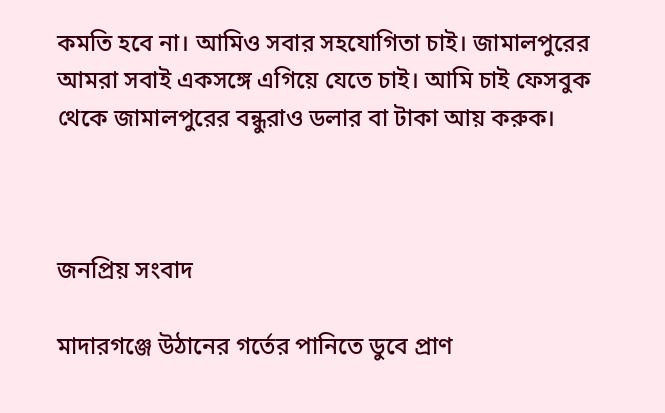কমতি হবে না। আমিও সবার সহযোগিতা চাই। জামালপুরের আমরা সবাই একসঙ্গে এগিয়ে যেতে চাই। আমি চাই ফেসবুক থেকে জামালপুরের বন্ধুরাও ডলার বা টাকা আয় করুক।



জনপ্রিয় সংবাদ

মাদারগঞ্জে উঠানের গর্তের পানিতে ডুবে প্রাণ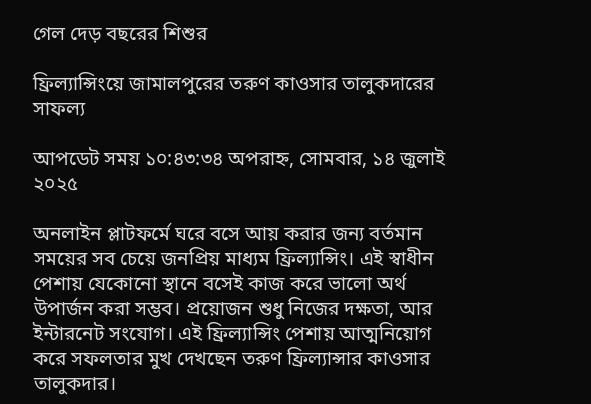গেল দেড় বছরের শিশুর

ফ্রিল্যান্সিংয়ে জামালপুরের তরুণ কাওসার তালুকদারের সাফল্য

আপডেট সময় ১০:৪৩:৩৪ অপরাহ্ন, সোমবার, ১৪ জুলাই ২০২৫

অনলাইন প্লাটফর্মে ঘরে বসে আয় করার জন্য বর্তমান সময়ের সব চেয়ে জনপ্রিয় মাধ্যম ফ্রিল্যান্সিং। এই স্বাধীন পেশায় যেকোনো স্থানে বসেই কাজ করে ভালো অর্থ উপার্জন করা সম্ভব। প্রয়োজন শুধু নিজের দক্ষতা, আর ইন্টারনেট সংযোগ। এই ফ্রিল্যান্সিং পেশায় আত্মনিয়োগ করে সফলতার মুখ দেখছেন তরুণ ফ্রিল্যান্সার কাওসার তালুকদার।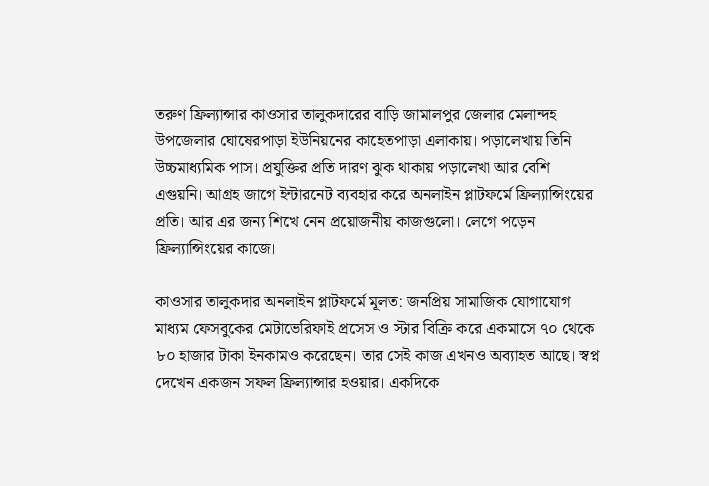তরুণ ফ্রিল্যান্সার কাওসার তালুকদারের বাড়ি জামালপুর জেলার মেলান্দহ উপজেলার ঘোষেরপাড়া ইউনিয়নের কাহেতপাড়া এলাকায়। পড়ালেখায় তিনি উচ্চমাধ্যমিক পাস। প্রযুক্তির প্রতি দারণ ঝুক থাকায় পড়ালেখা আর বেশি এগুয়নি। আগ্রহ জাগে ইন্টারনেট ব্যবহার করে অনলাইন প্লাটফর্মে ফ্রিল্যান্সিংয়ের প্রতি। আর এর জন্য শিখে নেন প্রয়োজনীয় কাজগুলো। লেগে পড়েন ফ্রিল্যান্সিংয়ের কাজে।

কাওসার তালুকদার অনলাইন প্লাটফর্মে মূলত: জনপ্রিয় সামাজিক যোগাযোগ মাধ্যম ফেসবুকের মেটাভেরিফাই প্রসেস ও স্টার বিক্রি করে একমাসে ৭০ থেকে ৮০ হাজার টাকা ইনকামও করেছেন। তার সেই কাজ এখনও অব্যাহত আছে। স্বপ্ন দেখেন একজন সফল ফ্রিল্যান্সার হওয়ার। একদিকে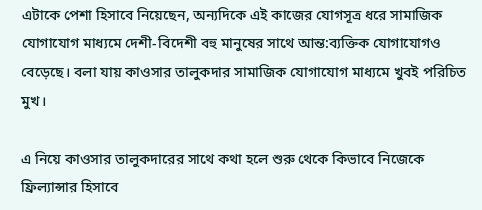এটাকে পেশা হিসাবে নিয়েছেন, অন্যদিকে এই কাজের যোগসূত্র ধরে সামাজিক যোগাযোগ মাধ্যমে দেশী-বিদেশী বহু মানুষের সাথে আন্ত:ব্যক্তিক যোগাযোগও বেড়েছে। বলা যায় কাওসার তালুকদার সামাজিক যোগাযোগ মাধ্যমে খুবই পরিচিত মুখ।

এ নিয়ে কাওসার তালুকদারের সাথে কথা হলে শুরু থেকে কিভাবে নিজেকে ফ্রিল্যান্সার হিসাবে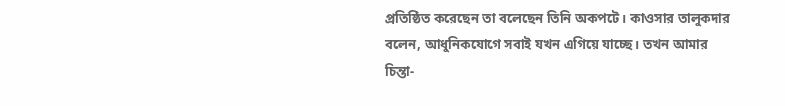প্রতিষ্ঠিত করেছেন তা বলেছেন তিনি অকপটে। কাওসার তালুকদার বলেন, আধুনিকযোগে সবাই যখন এগিয়ে যাচ্ছে। তখন আমার চিন্তা-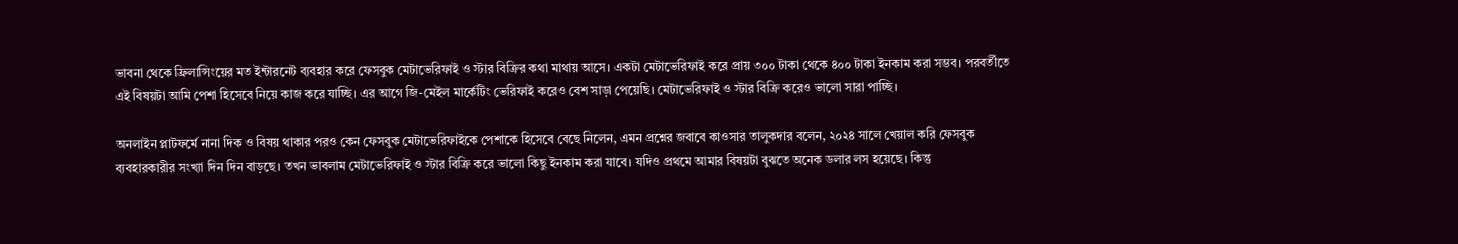ভাবনা থেকে ফ্রিলান্সিংয়ের মত ইন্টারনেট ব্যবহার করে ফেসবুক মেটাভেরিফাই ও স্টার বিক্রির কথা মাথায় আসে। একটা মেটাভেরিফাই করে প্রায় ৩০০ টাকা থেকে ৪০০ টাকা ইনকাম করা সম্ভব। পরবর্তীতে এই বিষয়টা আমি পেশা হিসেবে নিয়ে কাজ করে যাচ্ছি। এর আগে জি-মেইল মার্কেটিং ভেরিফাই করেও বেশ সাড়া পেয়েছি। মেটাভেরিফাই ও স্টার বিক্রি করেও ভালো সারা পাচ্ছি।

অনলাইন প্লাটফর্মে নানা দিক ও বিষয় থাকার পরও কেন ফেসবুক মেটাভেরিফাইকে পেশাকে হিসেবে বেছে নিলেন, এমন প্রশ্নের জবাবে কাওসার তালুকদার বলেন, ২০২৪ সালে খেয়াল করি ফেসবুক ব্যবহারকারীর সংখ্যা দিন দিন বাড়ছে। তখন ভাবলাম মেটাভেরিফাই ও স্টার বিক্রি করে ভালো কিছু ইনকাম করা যাবে। যদিও প্রথমে আমার বিষয়টা বুঝতে অনেক ডলার লস হয়েছে। কিন্তু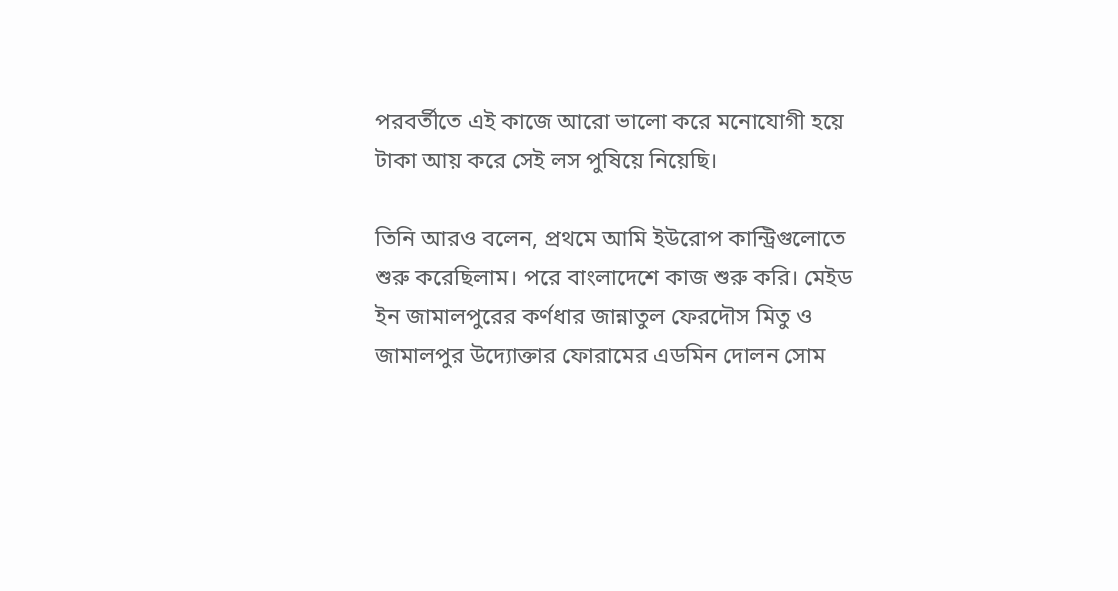পরবর্তীতে এই কাজে আরো ভালো করে মনোযোগী হয়ে টাকা আয় করে সেই লস পুষিয়ে নিয়েছি।

তিনি আরও বলেন, প্রথমে আমি ইউরোপ কান্ট্রিগুলোতে শুরু করেছিলাম। পরে বাংলাদেশে কাজ শুরু করি। মেইড ইন জামালপুরের কর্ণধার জান্নাতুল ফেরদৌস মিতু ও জামালপুর উদ্যোক্তার ফোরামের এডমিন দোলন সোম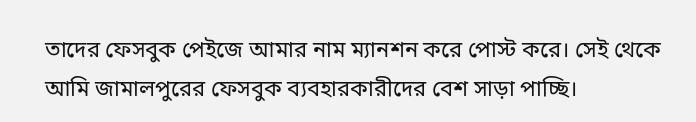তাদের ফেসবুক পেইজে আমার নাম ম্যানশন করে পোস্ট করে। সেই থেকে আমি জামালপুরের ফেসবুক ব্যবহারকারীদের বেশ সাড়া পাচ্ছি।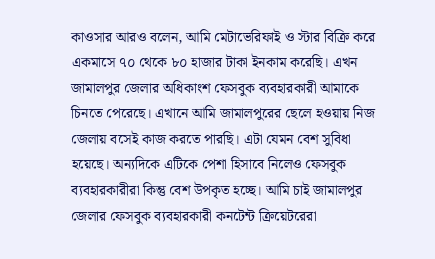কাওসার আরও বলেন, আমি মেটাভেরিফাই ও স্টার বিক্রি করে একমাসে ৭০ থেকে ৮০ হাজার টাকা ইনকাম করেছি। এখন জামালপুর জেলার অধিকাংশ ফেসবুক ব্যবহারকারী আমাকে চিনতে পেরেছে। এখানে আমি জামালপুরের ছেলে হওয়ায় নিজ জেলায় বসেই কাজ করতে পারছি। এটা যেমন বেশ সুবিধা হয়েছে। অন্যদিকে এটিকে পেশা হিসাবে নিলেও ফেসবুক ব্যবহারকারীরা কিন্তু বেশ উপকৃত হচ্ছে। আমি চাই জামালপুর জেলার ফেসবুক ব্যবহারকারী কনটেন্ট ক্রিয়েটরেরা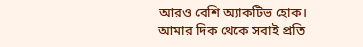আরও বেশি অ্যাকটিভ হোক। আমার দিক থেকে সবাই প্রতি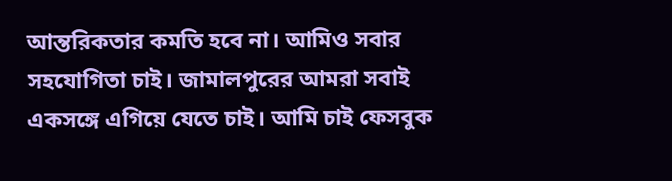আন্তরিকতার কমতি হবে না। আমিও সবার সহযোগিতা চাই। জামালপুরের আমরা সবাই একসঙ্গে এগিয়ে যেতে চাই। আমি চাই ফেসবুক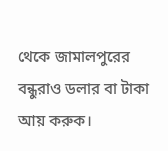থেকে জামালপুরের বন্ধুরাও ডলার বা টাকা আয় করুক।